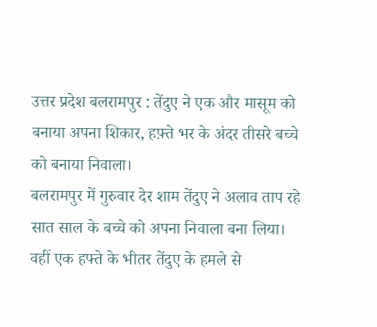उत्तर प्रदेश बलरामपुर : तेंदुए ने एक और मासूम को बनाया अपना शिकार, हफ़्ते भर के अंदर तीसरे बच्चे को बनाया निवाला।
बलरामपुर में गुरुवार देर शाम तेंदुए ने अलाव ताप रहे सात साल के बच्चे को अपना निवाला बना लिया। वहीं एक हफ्ते के भीतर तेंदुए के हमले से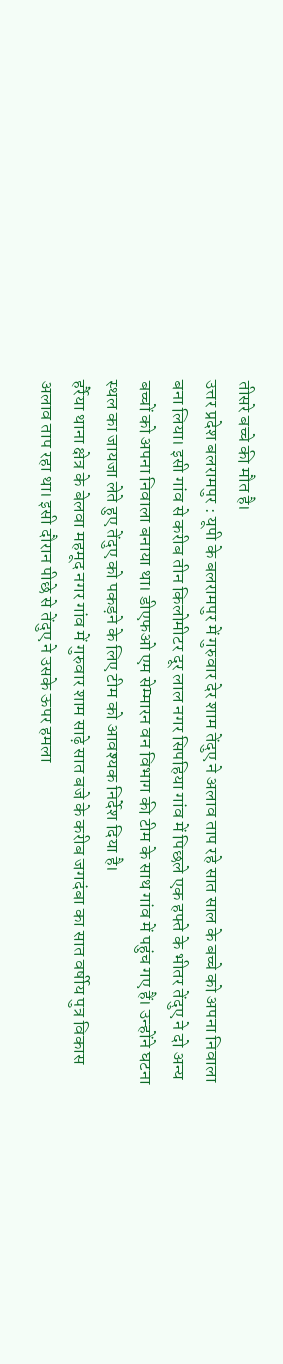तीसरे बच्चे की मौत है।
उत्तर प्रदेश बलरामपुर : यूपी के बलरामपुर में गुरुवार देर शाम तेंदुए ने अलाव ताप रहे सात साल के बच्चे को अपना निवाला बना लिया। इसी गांव से करीब तीन किलोमीटर दूर लाल नगर सिपहिया गांव में पिछले एक हफ्ते के भीतर तेंदुए ने दो अन्य बच्चों को अपना निवाला बनाया था। डीएफओ एम सेम्मारन वन विभाग की टीम के साथ गांव में पहुंच गए हैं। उन्होंने घटना स्थल का जायजा लेते हुए तेंदुए को पकड़ने के लिए टीम को आवश्यक निर्देश दिया है।
हर्रैया थाना क्षेत्र के बेलवा महमूद नगर गांव में गुरुवार शाम साढ़े सात बजे के करीब जगदंबा का सात वर्षीय पुत्र विकास अलाव ताप रहा था। इसी दौरान पीछे से तेंदुए ने उसके ऊपर हमला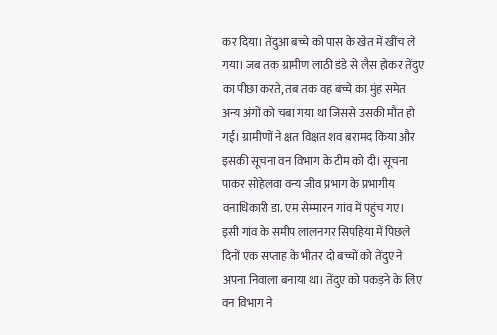कर दिया। तेंदुआ बच्चे को पास के खेत में खींच ले गया। जब तक ग्रामीण लाठी डंडे से लैस होकर तेंदुए का पीछा करते, तब तक वह बच्चे का मुंह समेत अन्य अंगों को चबा गया था जिससे उसकी मौत हो गई। ग्रामीणों ने क्षत विक्षत शव बरामद किया और इसकी सूचना वन विभाग के टीम को दी। सूचना पाकर सोहेलवा वन्य जीव प्रभाग के प्रभागीय वनाधिकारी डा. एम सेम्मारन गांव में पहुंच गए।
इसी गांव के समीप लालनगर सिपहिया में पिछले दिनों एक सप्ताह के भीतर दो बच्चों को तेंदुए ने अपना निवाला बनाया था। तेंदुए को पकड़ने के लिए वन विभाग ने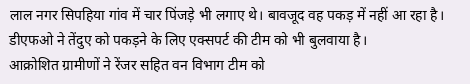लाल नगर सिपहिया गांव में चार पिंजड़े भी लगाए थे। बावजूद वह पकड़ में नहीं आ रहा है। डीएफओ ने तेंदुए को पकड़ने के लिए एक्सपर्ट की टीम को भी बुलवाया है।
आक्रोशित ग्रामीणों ने रेंजर सहित वन विभाग टीम को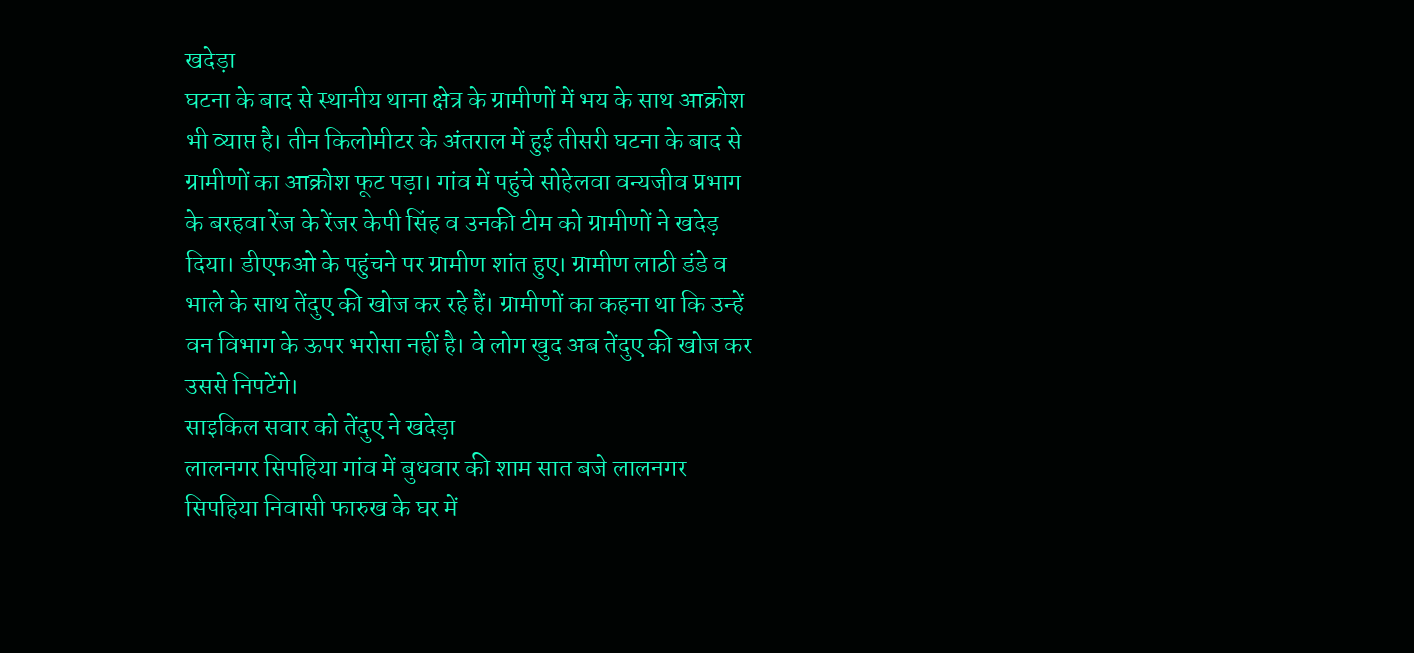खदेड़ा
घटना के बाद से स्थानीय थाना क्षेत्र के ग्रामीणों में भय के साथ आक्रोश भी व्याप्त है। तीन किलोमीटर के अंतराल में हुई तीसरी घटना के बाद से ग्रामीणों का आक्रोश फूट पड़ा। गांव में पहुंचे सोहेलवा वन्यजीव प्रभाग के बरहवा रेंज के रेंजर केपी सिंह व उनकी टीम को ग्रामीणों ने खदेड़ दिया। डीएफओ के पहुंचने पर ग्रामीण शांत हुए। ग्रामीण लाठी डंडे व भाले के साथ तेंदुए की खोज कर रहे हैं। ग्रामीणों का कहना था कि उन्हें वन विभाग के ऊपर भरोसा नहीं है। वे लोग खुद अब तेंदुए की खोज कर उससे निपटेंगे।
साइकिल सवार को तेंदुए ने खदेड़ा
लालनगर सिपहिया गांव में बुधवार की शाम सात बजे लालनगर सिपहिया निवासी फारुख के घर में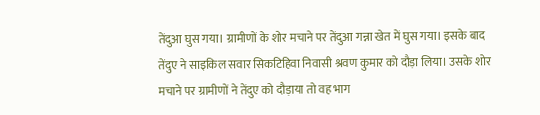तेंदुआ घुस गया। ग्रामीणों के शोर मचाने पर तेंदुआ गन्ना खेत में घुस गया। इसके बाद तेंदुए ने साइकिल सवार सिकटिहिवा निवासी श्रवण कुमार को दौड़ा लिया। उसके शोर मचाने पर ग्रामीणों ने तेंदुए को दौड़ाया तो वह भाग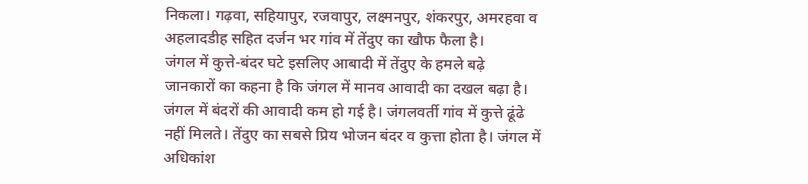निकला। गढ़वा, सहियापुर, रजवापुर, लक्ष्मनपुर, शंकरपुर, अमरहवा व अहलादडीह सहित दर्जन भर गांव में तेंदुए का खौफ फैला है।
जंगल में कुत्ते-बंदर घटे इसलिए आबादी में तेंदुए के हमले बढ़े
जानकारों का कहना है कि जंगल में मानव आवादी का दखल बढ़ा है। जंगल में बंदरों की आवादी कम हो गई है। जंगलवर्ती गांव में कुत्ते ढूंढे नहीं मिलते। तेंदुए का सबसे प्रिय भोजन बंदर व कुत्ता होता है। जंगल में अधिकांश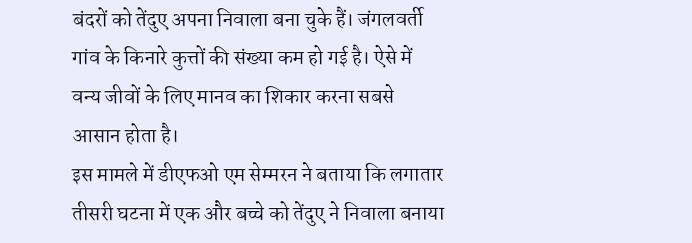बंदरों को तेंदुए अपना निवाला बना चुके हैं। जंगलवर्ती गांव के किनारे कुत्तों की संख्या कम हो गई है। ऐसे में वन्य जीवों के लिए मानव का शिकार करना सबसे आसान होता है।
इस मामले में डीएफओ एम सेम्मरन ने बताया कि लगातार तीसरी घटना में एक और बच्चे को तेंदुए ने निवाला बनाया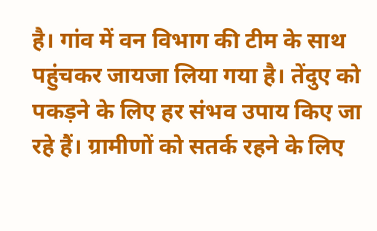है। गांव में वन विभाग की टीम के साथ पहुंचकर जायजा लिया गया है। तेंदुए को पकड़ने के लिए हर संभव उपाय किए जा रहे हैं। ग्रामीणों को सतर्क रहने के लिए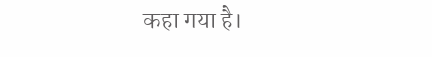कहा गया है।